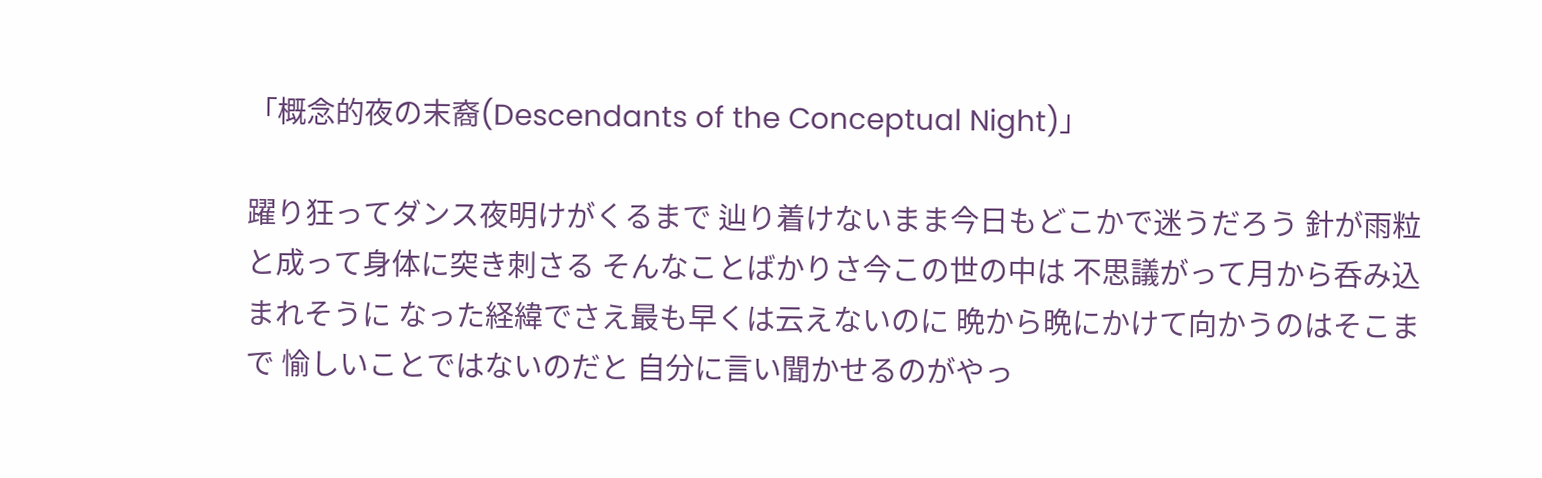「概念的夜の末裔(Descendants of the Conceptual Night)」

躍り狂ってダンス夜明けがくるまで 辿り着けないまま今日もどこかで迷うだろう 針が雨粒と成って身体に突き刺さる そんなことばかりさ今この世の中は 不思議がって月から呑み込まれそうに なった経緯でさえ最も早くは云えないのに 晩から晩にかけて向かうのはそこまで 愉しいことではないのだと 自分に言い聞かせるのがやっ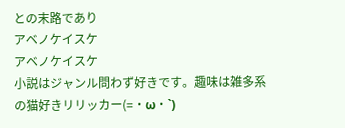との末路であり
アベノケイスケ
アベノケイスケ
小説はジャンル問わず好きです。趣味は雑多系の猫好きリリッカー(=・ω・`)